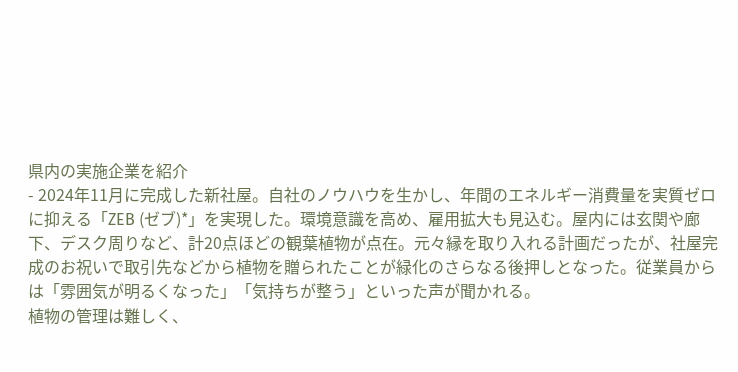県内の実施企業を紹介
- 2024年11月に完成した新社屋。自社のノウハウを生かし、年間のエネルギー消費量を実質ゼロに抑える「ZEB (ゼブ)*」を実現した。環境意識を高め、雇用拡大も見込む。屋内には玄関や廊下、デスク周りなど、計20点ほどの観葉植物が点在。元々縁を取り入れる計画だったが、社屋完成のお祝いで取引先などから植物を贈られたことが緑化のさらなる後押しとなった。従業員からは「雰囲気が明るくなった」「気持ちが整う」といった声が聞かれる。
植物の管理は難しく、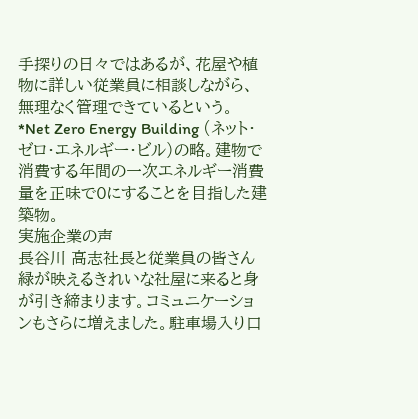手探りの日々ではあるが、花屋や植物に詳しい従業員に相談しながら、無理なく管理できているという。
*Net Zero Energy Building (ネット・ゼロ・エネルギー・ビル)の略。建物で消費する年間の一次エネルギー消費量を正味で0にすることを目指した建築物。
実施企業の声
長谷川 高志社長と従業員の皆さん
緑が映えるきれいな社屋に来ると身が引き締まります。コミュニケーションもさらに増えました。駐車場入り口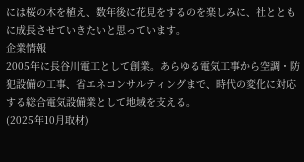には桜の木を植え、数年後に花見をするのを楽しみに、社とともに成長させていきたいと思っています。
企業情報
2005年に長谷川電工として創業。あらゆる電気工事から空調・防犯設備の工事、省エネコンサルティングまで、時代の変化に対応する総合電気設備業として地域を支える。
(2025年10月取材)